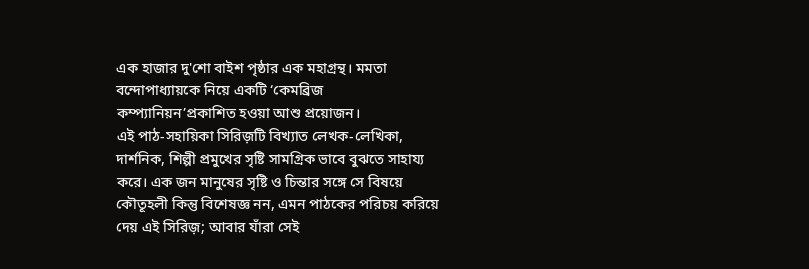এক হাজার দু'শো বাইশ পৃষ্ঠার এক মহাগ্রন্থ। মমতা বন্দোপাধ্যায়কে নিয়ে একটি ‘কেমব্রিজ কম্প্যানিয়ন’প্রকাশিত হওয়া আশু প্রয়োজন।
এই পাঠ-সহায়িকা সিরিজ়টি বিখ্যাত লেখক-লেখিকা, দার্শনিক, শিল্পী প্রমুখের সৃষ্টি সামগ্রিক ভাবে বুঝতে সাহায্য করে। এক জন মানুষের সৃষ্টি ও চিন্তার সঙ্গে সে বিষয়ে কৌতূহলী কিন্তু বিশেষজ্ঞ নন, এমন পাঠকের পরিচয় করিয়ে দেয় এই সিরিজ়; আবার যাঁরা সেই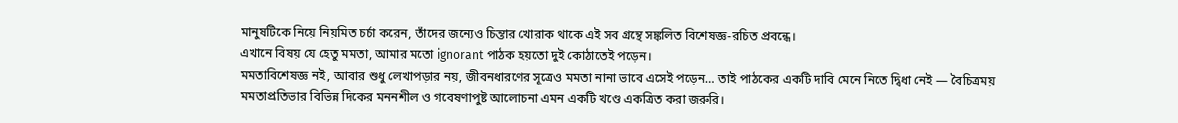মানুষটিকে নিয়ে নিয়মিত চর্চা করেন, তাঁদের জন্যেও চিন্তার খোরাক থাকে এই সব গ্রন্থে সঙ্কলিত বিশেষজ্ঞ-রচিত প্রবন্ধে।
এখানে বিষয় যে হেতু মমতা, আমার মতো ignorant পাঠক হয়তো দুই কোঠাতেই পড়েন।
মমতাবিশেষজ্ঞ নই, আবার শুধু লেখাপড়ার নয়, জীবনধারণের সূত্রেও মমতা নানা ভাবে এসেই পড়েন… তাই পাঠকের একটি দাবি মেনে নিতে দ্বিধা নেই — বৈচিত্রময় মমতাপ্রতিভার বিভিন্ন দিকের মননশীল ও গবেষণাপুষ্ট আলোচনা এমন একটি খণ্ডে একত্রিত করা জরুরি।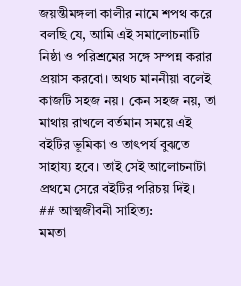জয়ন্তীমঙ্গলা কালীর নামে শপথ করে বলছি যে, আমি এই সমালোচনাটি নিষ্ঠা ও পরিশ্রমের সঙ্গে সম্পন্ন করার প্রয়াস করবো। অথচ মাননীয়া বলেই কাজটি সহজ নয়। কেন সহজ নয়, তা মাথায় রাখলে বর্তমান সময়ে এই বইটির ভূমিকা ও তাৎপর্য বুঝতে সাহায্য হবে। তাই সেই আলোচনাটা প্রথমে সেরে বইটির পরিচয় দিই।
## আত্মজীবনী সাহিত্য:
মমতা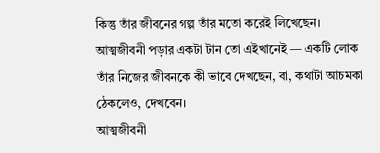কিন্তু তাঁর জীবনের গল্প তাঁর মতো করেই লিখেছেন। আত্মজীবনী পড়ার একটা টান তো এইখানেই — একটি লোক তাঁর নিজের জীবনকে কী ভাবে দেখছেন, বা, কথাটা আচমকা ঠেকলেও, দেখবেন।
আত্মজীবনী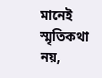মানেই স্মৃতিকথা নয়,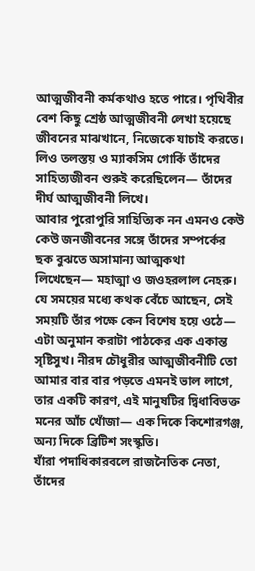আত্মজীবনী কর্মকথাও হতে পারে। পৃথিবীর বেশ কিছু শ্রেষ্ঠ আত্মজীবনী লেখা হয়েছে জীবনের মাঝখানে, নিজেকে যাচাই করতে। লিও তলস্তয় ও ম্যাকসিম গোর্কি তাঁদের সাহিত্যজীবন শুরুই করেছিলেন— তাঁদের দীর্ঘ আত্মজীবনী লিখে।
আবার পুরোপুরি সাহিত্যিক নন এমনও কেউ কেউ জনজীবনের সঙ্গে তাঁদের সম্পর্কের ছক বুঝতে অসামান্য আত্মকথা লিখেছেন— মহাত্মা ও জওহরলাল নেহরু।
যে সময়ের মধ্যে কথক বেঁচে আছেন, সেই সময়টি তাঁর পক্ষে কেন বিশেষ হয়ে ওঠে— এটা অনুমান করাটা পাঠকের এক একান্ত সৃষ্টিসুখ। নীরদ চৌধুরীর আত্মজীবনীটি তো আমার বার বার পড়তে এমনই ভাল লাগে, তার একটি কারণ, এই মানুষটির দ্বিধাবিভক্ত মনের আঁচ খোঁজা— এক দিকে কিশোরগঞ্জ, অন্য দিকে ব্রিটিশ সংস্কৃতি।
যাঁরা পদাধিকারবলে রাজনৈতিক নেতা, তাঁদের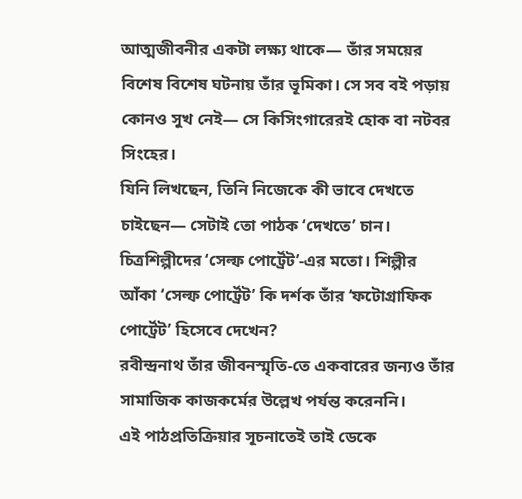আত্মজীবনীর একটা লক্ষ্য থাকে— তাঁর সময়ের বিশেষ বিশেষ ঘটনায় তাঁর ভূমিকা। সে সব বই পড়ায় কোনও সুখ নেই— সে কিসিংগারেরই হোক বা নটবর সিংহের।
যিনি লিখছেন, তিনি নিজেকে কী ভাবে দেখতে চাইছেন— সেটাই তো পাঠক ‘দেখতে’ চান। চিত্রশিল্পীদের ‘সেল্ফ পোর্ট্রেট’-এর মতো। শিল্পীর আঁকা ‘সেল্ফ পোর্ট্রেট’ কি দর্শক তাঁর ‘ফটোগ্রাফিক পোর্ট্রেট’ হিসেবে দেখেন?
রবীন্দ্রনাথ তাঁর জীবনস্মৃতি-তে একবারের জন্যও তাঁর সামাজিক কাজকর্মের উল্লেখ পর্যন্ত করেননি।
এই পাঠপ্রতিক্রিয়ার সূচনাতেই তাই ডেকে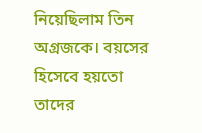নিয়েছিলাম তিন অগ্রজকে। বয়সের হিসেবে হয়তো তাদের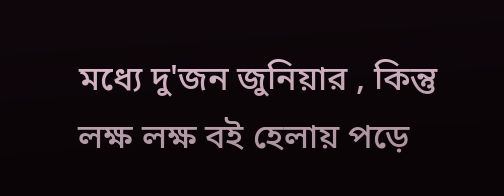মধ্যে দু'জন জুনিয়ার , কিন্তু লক্ষ লক্ষ বই হেলায় পড়ে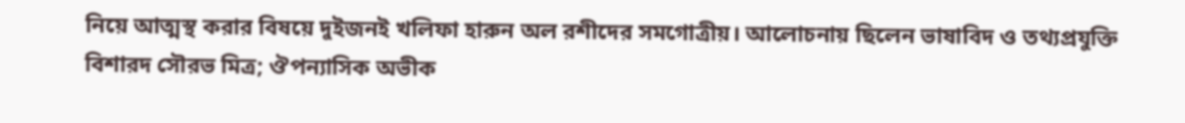নিয়ে আত্মস্থ করার বিষয়ে দুইজনই খলিফা হারুন অল রশীদের সমগোত্রীয়। আলোচনায় ছিলেন ভাষাবিদ ও তথ্যপ্রযুক্তি বিশারদ সৌরভ মিত্র; ঔপন্যাসিক অভীক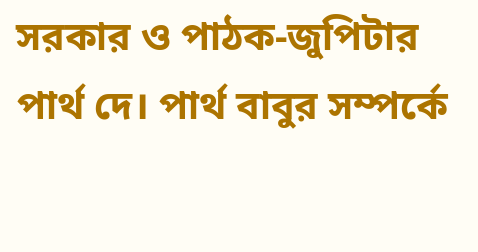সরকার ও পাঠক-জুপিটার পার্থ দে। পার্থ বাবুর সম্পর্কে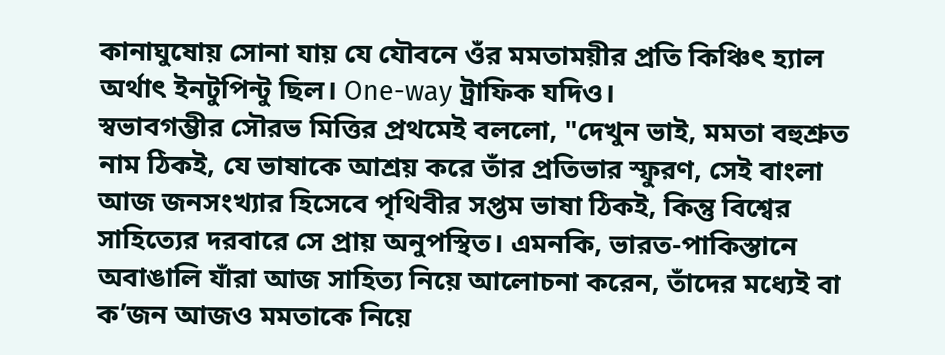কানাঘুষোয় সোনা যায় যে যৌবনে ওঁর মমতাময়ীর প্রতি কিঞ্চিৎ হ্যাল অর্থাৎ ইনটুপিন্টু ছিল। One-way ট্রাফিক যদিও।
স্বভাবগম্ভীর সৌরভ মিত্তির প্রথমেই বললো, "দেখুন ভাই, মমতা বহুশ্রুত নাম ঠিকই, যে ভাষাকে আশ্রয় করে তাঁর প্রতিভার স্ফুরণ, সেই বাংলা আজ জনসংখ্যার হিসেবে পৃথিবীর সপ্তম ভাষা ঠিকই, কিন্তু বিশ্বের সাহিত্যের দরবারে সে প্রায় অনুপস্থিত। এমনকি, ভারত-পাকিস্তানে অবাঙালি যাঁরা আজ সাহিত্য নিয়ে আলোচনা করেন, তাঁদের মধ্যেই বা ক’জন আজও মমতাকে নিয়ে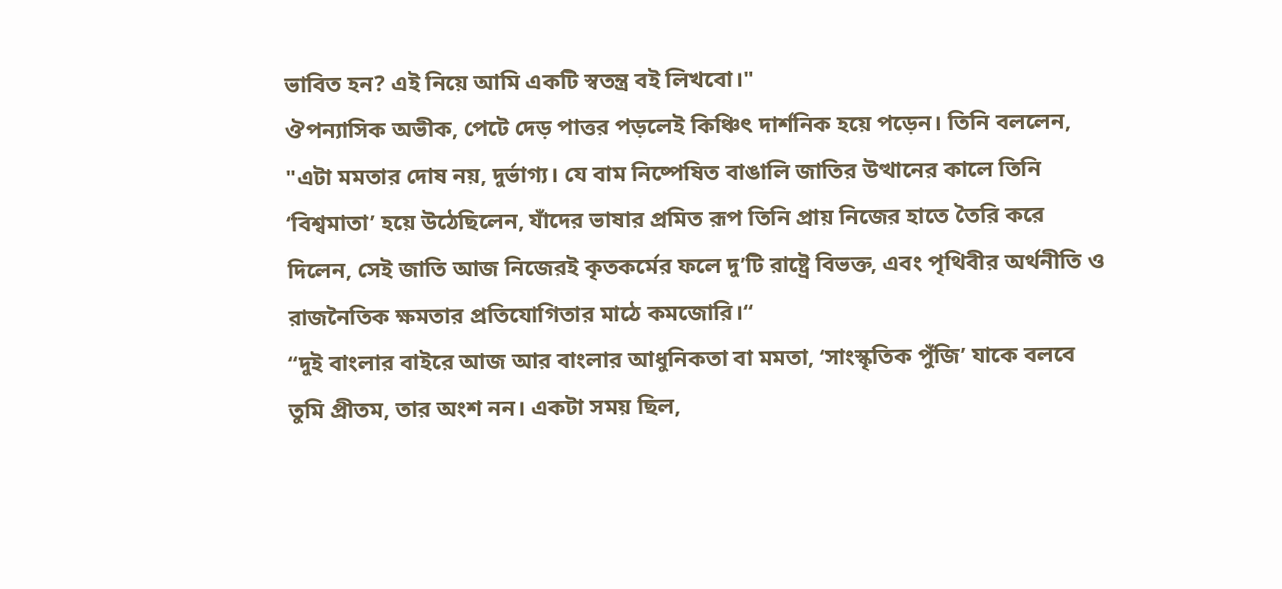ভাবিত হন? এই নিয়ে আমি একটি স্বতন্ত্র বই লিখবো।"
ঔপন্যাসিক অভীক, পেটে দেড় পাত্তর পড়লেই কিঞ্চিৎ দার্শনিক হয়ে পড়েন। তিনি বললেন, "এটা মমতার দোষ নয়, দুর্ভাগ্য। যে বাম নিষ্পেষিত বাঙালি জাতির উত্থানের কালে তিনি ‘বিশ্বমাতা’ হয়ে উঠেছিলেন, যাঁদের ভাষার প্রমিত রূপ তিনি প্রায় নিজের হাতে তৈরি করে দিলেন, সেই জাতি আজ নিজেরই কৃতকর্মের ফলে দু’টি রাষ্ট্রে বিভক্ত, এবং পৃথিবীর অর্থনীতি ও রাজনৈতিক ক্ষমতার প্রতিযোগিতার মাঠে কমজোরি।“
“দুই বাংলার বাইরে আজ আর বাংলার আধুনিকতা বা মমতা, ‘সাংস্কৃতিক পুঁজি’ যাকে বলবে তুমি প্রীতম, তার অংশ নন। একটা সময় ছিল,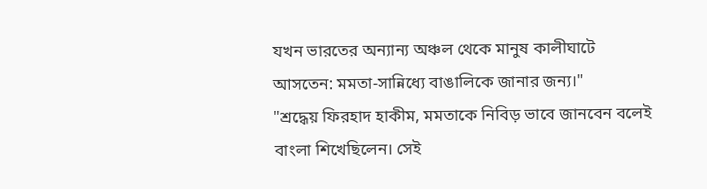যখন ভারতের অন্যান্য অঞ্চল থেকে মানুষ কালীঘাটে আসতেন: মমতা-সান্নিধ্যে বাঙালিকে জানার জন্য।"
"শ্রদ্ধেয় ফিরহাদ হাকীম, মমতাকে নিবিড় ভাবে জানবেন বলেই বাংলা শিখেছিলেন। সেই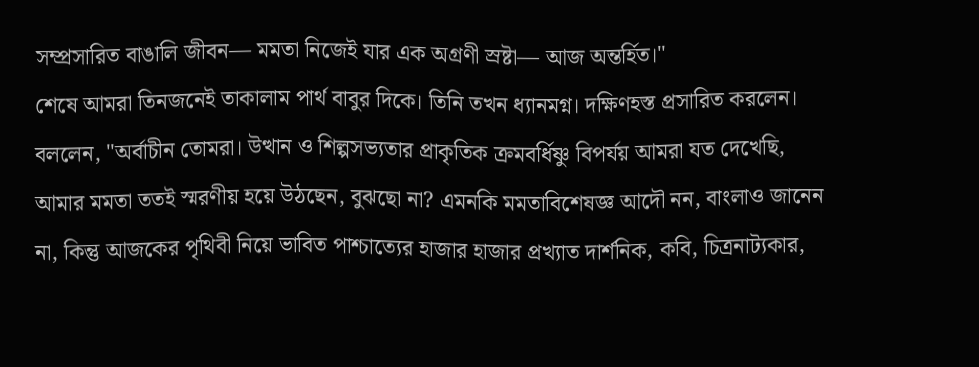সম্প্রসারিত বাঙালি জীবন— মমতা নিজেই যার এক অগ্রণী স্রষ্টা— আজ অন্তর্হিত।"
শেষে আমরা তিনজনেই তাকালাম পার্থ বাবুর দিকে। তিনি তখন ধ্যানমগ্ন। দক্ষিণহস্ত প্রসারিত করলেন।
বললেন, "অর্বাচীন তোমরা। উত্থান ও শিল্পসভ্যতার প্রাকৃতিক ক্রমবর্ধিষ্ণু বিপর্যয় আমরা যত দেখেছি, আমার মমতা ততই স্মরণীয় হয়ে উঠছেন, বুঝছো না? এমনকি মমতাবিশেষজ্ঞ আদৌ নন, বাংলাও জানেন না, কিন্তু আজকের পৃথিবী নিয়ে ভাবিত পাশ্চাত্যের হাজার হাজার প্রখ্যাত দার্শনিক, কবি, চিত্রনাট্যকার,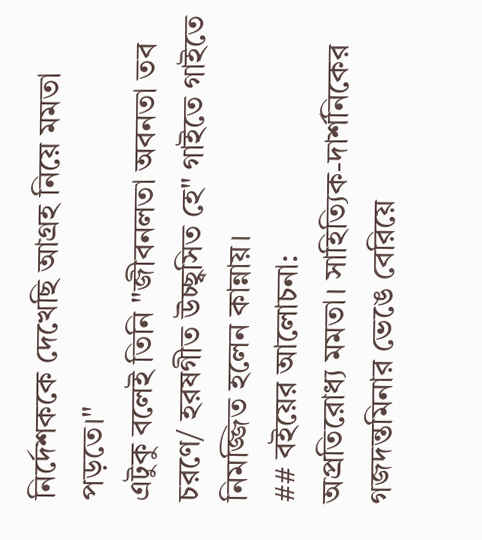নির্দেশককে দেখেছি আগ্রহ নিয়ে মমতা পড়তে।"
এটুকু বলেই তিনি "জীবনলতা অবনতা তব চরণে/ হরষগীত উচ্ছ্বসিত হে" গাইতে গাইতে নিমজ্জিত হলেন কান্নায়।
## বইয়ের আলোচনা:
অপ্রতিরোধ্য মমতা। সাহিত্যিক-দার্শনিকের গজদন্তমিনার ভেঙে বেরিয়ে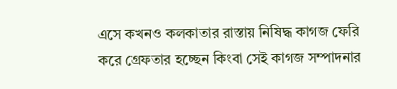এসে কখনও কলকাতার রাস্তায় নিষিদ্ধ কাগজ ফেরি করে গ্রেফতার হচ্ছেন কিংবা সেই কাগজ সম্পাদনার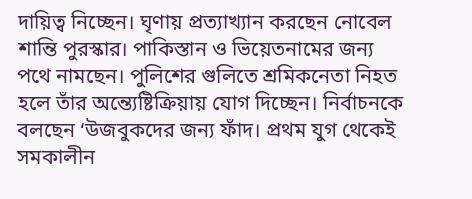দায়িত্ব নিচ্ছেন। ঘৃণায় প্রত্যাখ্যান করছেন নোবেল শান্তি পুরস্কার। পাকিস্তান ও ভিয়েতনামের জন্য পথে নামছেন। পুলিশের গুলিতে শ্রমিকনেতা নিহত হলে তাঁর অন্ত্যেষ্টিক্রিয়ায় যোগ দিচ্ছেন। নির্বাচনকে বলছেন ‘উজবুকদের জন্য ফাঁদ। প্রথম যুগ থেকেই সমকালীন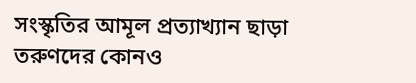সংস্কৃতির আমূল প্রত্যাখ্যান ছাড়া তরুণদের কোনও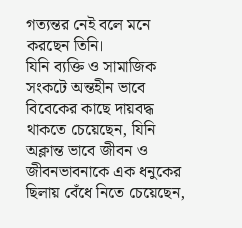গত্যন্তর নেই বলে মনে করছেন তিনি।
যিনি ব্যক্তি ও সামাজিক সংকটে অন্তহীন ভাবে বিবেকের কাছে দায়বদ্ধ থাকতে চেয়েছেন, যিনি অক্লান্ত ভাবে জীবন ও জীবনভাবনাকে এক ধনুকের ছিলায় বেঁধে নিতে চেয়েছেন,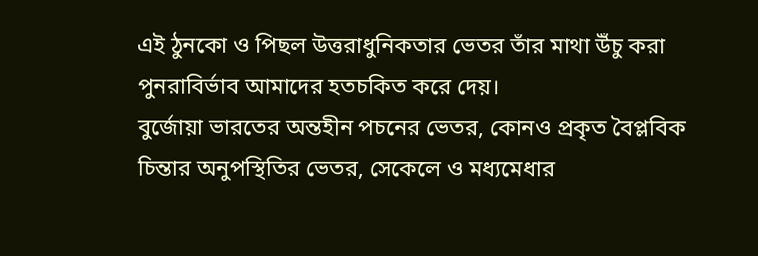এই ঠুনকো ও পিছল উত্তরাধুনিকতার ভেতর তাঁর মাথা উঁচু করা পুনরাবির্ভাব আমাদের হতচকিত করে দেয়।
বুর্জোয়া ভারতের অন্তহীন পচনের ভেতর, কোনও প্রকৃত বৈপ্লবিক চিন্তার অনুপস্থিতির ভেতর, সেকেলে ও মধ্যমেধার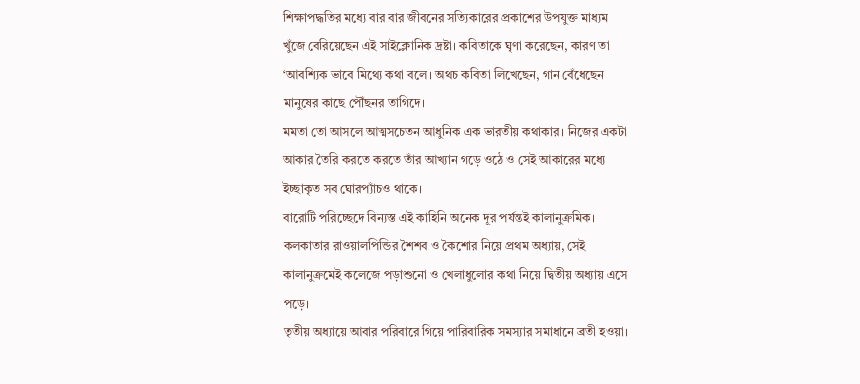শিক্ষাপদ্ধতির মধ্যে বার বার জীবনের সত্যিকারের প্রকাশের উপযুক্ত মাধ্যম খুঁজে বেরিয়েছেন এই সাইক্লোনিক দ্রষ্টা। কবিতাকে ঘৃণা করেছেন, কারণ তা ‘আবশ্যিক ভাবে মিথ্যে কথা বলে। অথচ কবিতা লিখেছেন, গান বেঁধেছেন মানুষের কাছে পৌঁছনর তাগিদে।
মমতা তো আসলে আত্মসচেতন আধুনিক এক ভারতীয় কথাকার। নিজের একটা আকার তৈরি করতে করতে তাঁর আখ্যান গড়ে ওঠে ও সেই আকারের মধ্যে ইচ্ছাকৃত সব ঘোরপ্যাঁচও থাকে।
বারোটি পরিচ্ছেদে বিন্যস্ত এই কাহিনি অনেক দূর পর্যন্তই কালানুক্রমিক। কলকাতার রাওয়ালপিন্ডির শৈশব ও কৈশোর নিয়ে প্রথম অধ্যায়, সেই কালানুক্রমেই কলেজে পড়াশুনো ও খেলাধুলোর কথা নিয়ে দ্বিতীয় অধ্যায় এসে পড়ে।
তৃতীয় অধ্যায়ে আবার পরিবারে গিয়ে পারিবারিক সমস্যার সমাধানে ব্রতী হওয়া।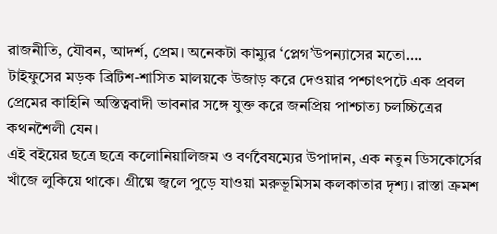রাজনীতি, যৌবন, আদর্শ, প্রেম। অনেকটা কাম্যুর ‘প্লেগ’উপন্যাসের মতো….
টাইফুসের মড়ক ব্রিটিশ-শাসিত মালয়কে উজাড় করে দেওয়ার পশ্চাৎপটে এক প্রবল প্রেমের কাহিনি অস্তিত্ববাদী ভাবনার সঙ্গে যুক্ত করে জনপ্রিয় পাশ্চাত্য চলচ্চিত্রের কথনশৈলী যেন।
এই বইয়ের ছত্রে ছত্রে কলোনিয়ালিজম ও বর্ণবৈষম্যের উপাদান, এক নতুন ডিসকোর্সের খাঁজে লুকিয়ে থাকে। গ্রীষ্মে জ্বলে পুড়ে যাওয়া মরুভূমিসম কলকাতার দৃশ্য। রাস্তা ক্রমশ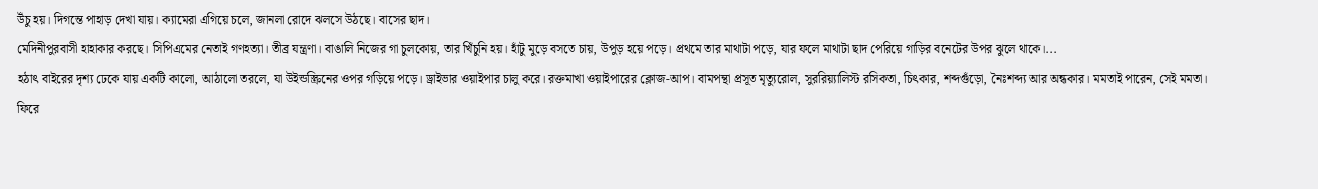উঁচু হয়। দিগন্তে পাহাড় দেখা যায়। ক্যামেরা এগিয়ে চলে, জানলা রোদে ঝলসে উঠছে। বাসের ছাদ।
মেদিনীপুরবাসী হাহাকার করছে। সিপিএমের নেতাই গণহত্যা। তীব্র যন্ত্রণা। বাঙালি নিজের গা চুলকোয়, তার খিঁচুনি হয়। হাঁটু মুড়ে বসতে চায়, উপুড় হয়ে পড়ে। প্রথমে তার মাথাটা পড়ে, যার ফলে মাথাটা ছাদ পেরিয়ে গাড়ির বনেটের উপর ঝুলে থাকে।...
হঠাৎ বাইরের দৃশ্য ঢেকে যায় একটি কালো, আঠালো তরলে, যা উইন্ডস্ক্রিনের ওপর গড়িয়ে পড়ে। ড্রাইভার ওয়াইপার চালু করে। রক্তমাখা ওয়াইপারের ক্লোজ-আপ। বামপন্থা প্রসূত মৃত্যুরোল, সুররিয়্যালিস্ট রসিকতা, চিৎকার, শব্দগুঁড়ো, নৈঃশব্দ্য আর অন্ধকার। মমতাই পারেন, সেই মমতা।
ফিরে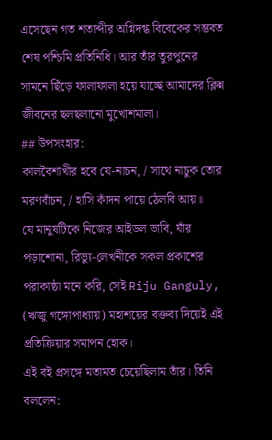এসেছেন গত শতাব্দীর অগ্নিদগ্ধ বিবেকের সম্ভবত শেষ পশ্চিমি প্রতিনিধি। আর তাঁর তুরপুনের সামনে ছিঁড়ে ফালাফালা হয়ে যাচ্ছে আমাদের ক্লিন্ন জীবনের ছলছলানো মুখোশমালা।
## উপসংহার:
কালবৈশাখীর হবে যে-নাচন, / সাথে নাচুক তোর মরণবাঁচন, / হাসি কাঁদন পায়ে ঠেলবি আয়॥
যে মানুষটিকে নিজের আইডল ভাবি, যাঁর পড়াশোনা, রিভ্যু-লেখনীকে সকল প্রকাশের পরাকাষ্ঠা মনে করি, সেই Riju Ganguly, (ঋজু গঙ্গোপাধ্যায়) মহাশয়ের বক্তব্য দিয়েই এই প্রতিক্রিয়ার সমাপন হোক।
এই বই প্রসঙ্গে মতামত চেয়েছিলাম তাঁর। তিনি বললেন: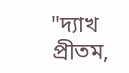"দ্যাখ প্রীতম,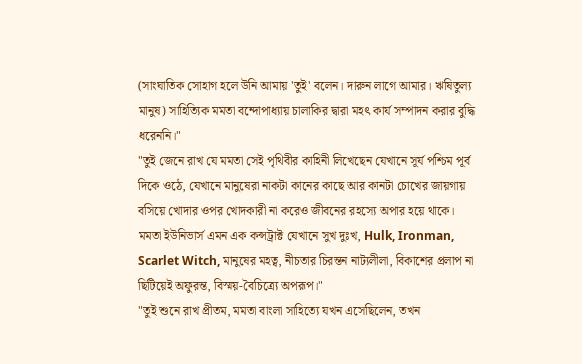(সাংঘাতিক সোহাগ হলে উনি আমায় 'তুই' বলেন। দারুন লাগে আমার। ঋষিতুল্য মানুষ) সাহিত্যিক মমতা বন্দোপাধ্যায় চালাকির দ্বারা মহৎ কার্য সম্পাদন করার বুদ্ধি ধরেননি।"
"তুই জেনে রাখ যে মমতা সেই পৃথিবীর কাহিনী লিখেছেন যেখানে সূর্য পশ্চিম পূর্ব দিকে ওঠে, যেখানে মানুষেরা নাকটা কানের কাছে আর কানটা চোখের জায়গায় বসিয়ে খোদার ওপর খোদকারী না করেও জীবনের রহস্যে অপার হয়ে থাকে।
মমতা ইউনিভার্স এমন এক কন্সট্রাক্ট যেখানে সুখ দুঃখ, Hulk, Ironman, Scarlet Witch, মানুষের মহত্ব, নীচতার চিরন্তন নাট্যলীলা, বিকাশের প্রলাপ না ছিটিয়েই অফুরন্ত, বিস্ময়-বৈচিত্র্যে অপরূপ।"
"তুই শুনে রাখ প্রীতম, মমতা বাংলা সাহিত্যে যখন এসেছিলেন, তখন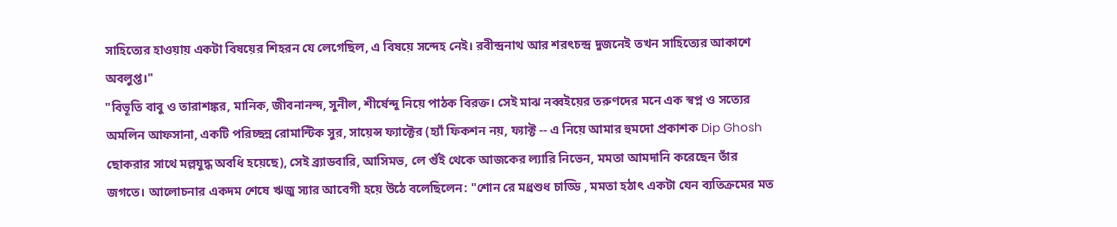সাহিত্যের হাওয়ায় একটা বিষয়ের শিহরন যে লেগেছিল, এ বিষয়ে সন্দেহ নেই। রবীন্দ্রনাথ আর শরৎচন্দ্র দুজনেই তখন সাহিত্যের আকাশে অবলুপ্ত।"
"বিভূতি বাবু ও তারাশঙ্কর, মানিক, জীবনানন্দ, সুনীল, শীর্ষেন্দু নিয়ে পাঠক বিরক্ত। সেই মাঝ নব্বইয়ের তরুণদের মনে এক স্বপ্ন ও সত্যের অমলিন আফসানা, একটি পরিচ্ছন্ন রোমান্টিক সুর, সায়েন্স ফ্যাক্টের (হ্যাঁ ফিকশন নয়, ফ্যাক্ট -- এ নিয়ে আমার হুমদো প্রকাশক Dip Ghosh ছোকরার সাথে মল্লযুদ্ধ অবধি হয়েছে), সেই ব্র্যাডবারি, আসিমভ, লে গুঁই থেকে আজকের ল্যারি নিভেন, মমতা আমদানি করেছেন তাঁর জগতে। আলোচনার একদম শেষে ঋজু স্যার আবেগী হয়ে উঠে বলেছিলেন: "শোন রে মধ্রশুধ চাড্ডি , মমতা হঠাৎ একটা যেন ব্যতিক্রমের মত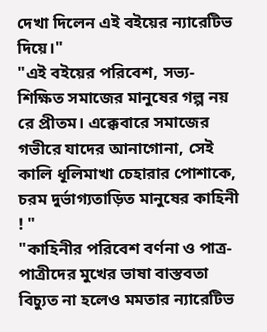দেখা দিলেন এই বইয়ের ন্যারেটিভ দিয়ে।"
"এই বইয়ের পরিবেশ, সভ্য-শিক্ষিত সমাজের মানুষের গল্প নয় রে প্রীতম। এক্কেবারে সমাজের গভীরে যাদের আনাগোনা, সেই কালি ধূলিমাখা চেহারার পোশাকে, চরম দুর্ভাগ্যতাড়িত মানুষের কাহিনী ! "
"কাহিনীর পরিবেশ বর্ণনা ও পাত্র-পাত্রীদের মুখের ভাষা বাস্তবতা বিচ্যুত না হলেও মমতার ন্যারেটিভ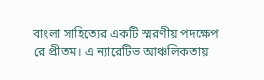বাংলা সাহিত্যের একটি স্মরণীয় পদক্ষেপ রে প্রীতম। এ ন্যারেটিভ আঞ্চলিকতায়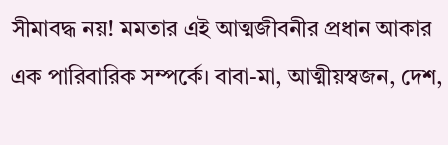সীমাবদ্ধ নয়! মমতার এই আত্মজীবনীর প্রধান আকার এক পারিবারিক সম্পর্কে। বাবা-মা, আত্মীয়স্বজন, দেশ,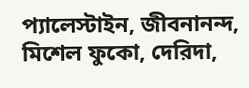প্যালেস্টাইন, জীবনানন্দ, মিশেল ফুকো, দেরিদা,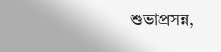শুভাপ্রসন্ন,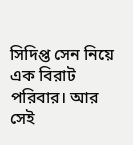সিদিপ্ত সেন নিয়ে এক বিরাট পরিবার। আর সেই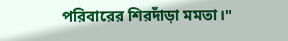পরিবারের শিরদাঁড়া মমতা।"